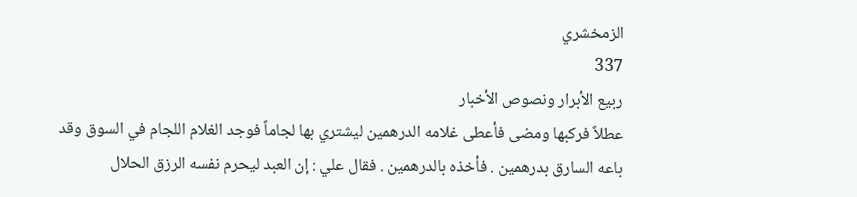الزمخشري
337
ربيع الأبرار ونصوص الأخبار
عطلاً فركبها ومضى فأعطى غلامه الدرهمين ليشتري بها لجاماً فوجد الغلام اللجام في السوق وقد باعه السارق بدرهمين . فأخذه بالدرهمين . فقال علي : إن العبد ليحرم نفسه الرزق الحلال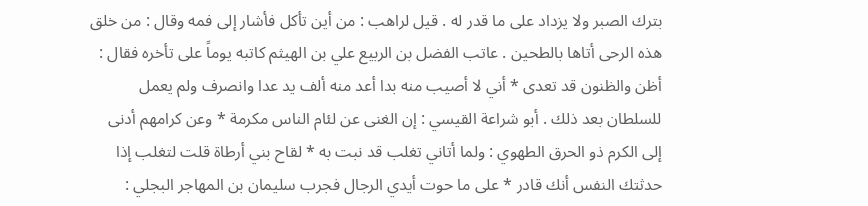بترك الصبر ولا يزداد على ما قدر له . قيل لراهب : من أين تأكل فأشار إلى فمه وقال : من خلق هذه الرحى أتاها بالطحين . عاتب الفضل بن الربيع علي بن الهيثم كاتبه يوماً على تأخره فقال : أظن والظنون قد تعدى * أني لا أصيب منه بدا أعد منه ألف يد عدا وانصرف ولم يعمل للسلطان بعد ذلك . أبو شراعة القيسي : إن الغنى عن لئام الناس مكرمة * وعن كرامهم أدنى إلى الكرم ذو الحرق الطهوي : ولما أتاني تغلب قد نبت به * لقاح بني أرطاة قلت لتغلب إذا حدثتك النفس أنك قادر * على ما حوت أيدي الرجال فجرب سليمان بن المهاجر البجلي :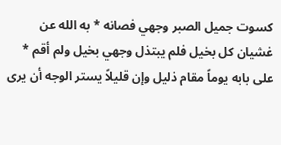كسوت جميل الصبر وجهي فصانه * به الله عن غشيان كل بخيل فلم يبتذل وجهي بخيل ولم أقم * على بابه يوماً مقام ذليل وإن قليلاً يستر الوجه أن يرى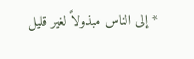* إلى الناس مبذولاً لغير قليل